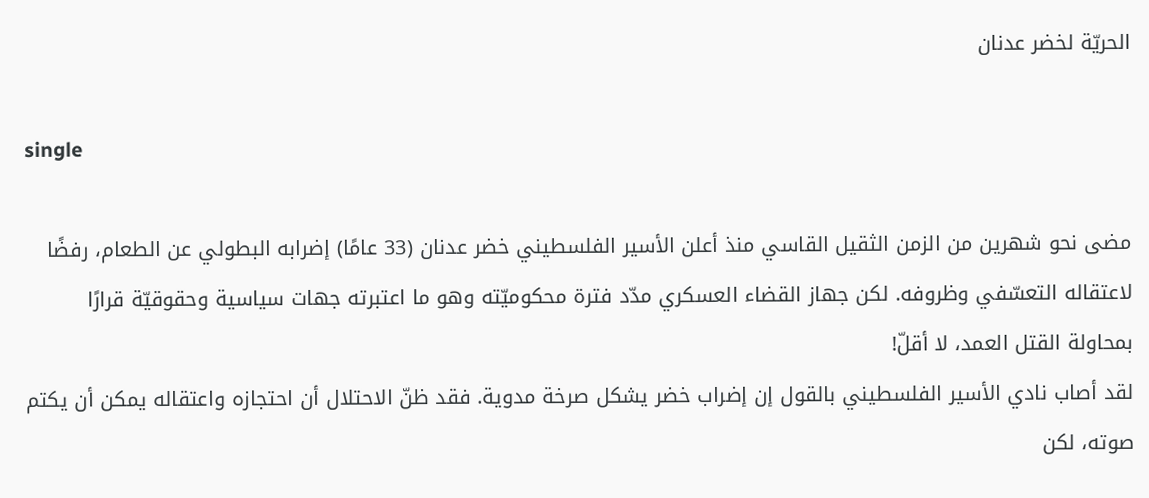الحريّة لخضر عدنان

single

مضى نحو شهرين من الزمن الثقيل القاسي منذ أعلن الأسير الفلسطيني خضر عدنان (33 عامًا) إضرابه البطولي عن الطعام، رفضًا لاعتقاله التعسّفي وظروفه. لكن جهاز القضاء العسكري مدّد فترة محكوميّته وهو ما اعتبرته جهات سياسية وحقوقيّة قرارًا بمحاولة القتل العمد، لا أقلّ!
لقد أصاب نادي الأسير الفلسطيني بالقول إن إضراب خضر يشكل صرخة مدوية. فقد ظنّ الاحتلال أن احتجازه واعتقاله يمكن أن يكتم صوته، لكن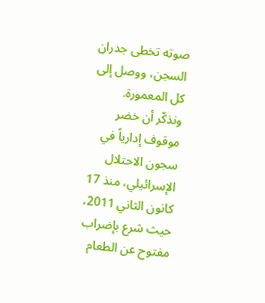صوته تخطى جدران السجن، ووصل إلى كل المعمورة.
ونذكّر أن خضر موقوف إدارياً في سجون الاحتلال الإسرائيلي، منذ 17 كانون الثاني 2011، حيث شرع بإضراب مفتوح عن الطعام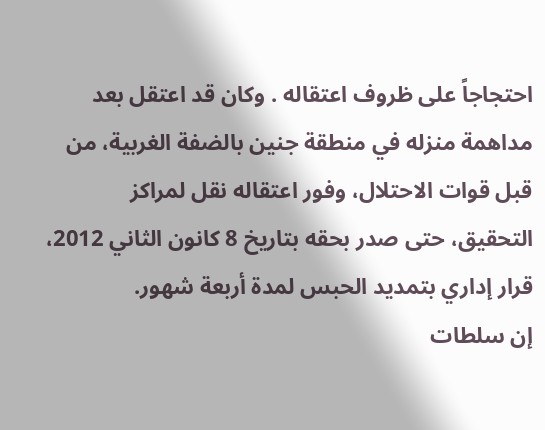احتجاجاً على ظروف اعتقاله . وكان قد اعتقل بعد مداهمة منزله في منطقة جنين بالضفة الغربية، من قبل قوات الاحتلال، وفور اعتقاله نقل لمراكز التحقيق، حتى صدر بحقه بتاريخ 8 كانون الثاني 2012، قرار إداري بتمديد الحبس لمدة أربعة شهور.
إن سلطات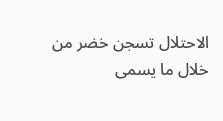الاحتلال تسجن خضر من خلال ما يسمى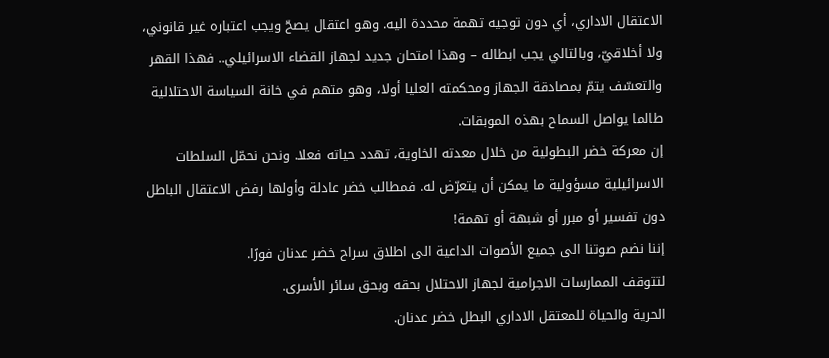الاعتقال الاداري، أي دون توجيه تهمة محددة اليه. وهو اعتقال يصحّ ويجب اعتباره غير قانوني، ولا أخلاقيّ، وبالتالي يجب ابطاله – وهذا امتحان جديد لجهاز القضاء الاسرائيلي.. فهذا القهر والتعسّف يتمّ بمصادقة الجهاز ومحكمته العليا أولا، وهو متهم في خانة السياسة الاحتلالية طالما يواصل السماح بهذه الموبقات.
إن معركة خضر البطولية من خلال معدته الخاوية، تهدد حياته فعلا. ونحن نحمّل السلطات الاسرائيلية مسؤولية ما يمكن أن يتعرّض له. فمطالب خضر عادلة وأولها رفض الاعتقال الباطل دون تفسير أو مبرر أو شبهة أو تهمة!
إننا نضم صوتنا الى جميع الأصوات الداعية الى اطلاق سراح خضر عدنان فورًا.
لتتوقف الممارسات الاجرامية لجهاز الاحتلال بحقه وبحق سائر الأسرى.
الحرية والحياة للمعتقل الاداري البطل خضر عدنان.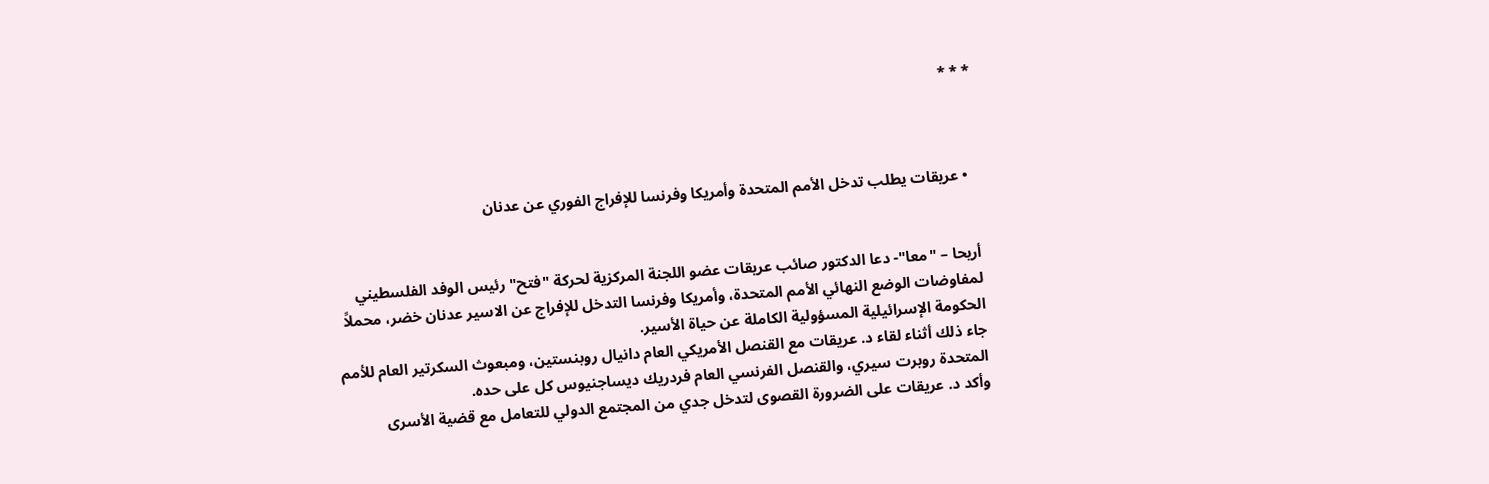* * *



  • عريقات يطلب تدخل الأمم المتحدة وأمريكا وفرنسا للإفراج الفوري عن عدنان


أريحا – "معا"- دعا الدكتور صائب عريقات عضو اللجنة المركزية لحركة "فتح" رئيس الوفد الفلسطيني لمفاوضات الوضع النهائي الأمم المتحدة، وأمريكا وفرنسا التدخل للإفراج عن الاسير عدنان خضر، محملاً الحكومة الإسرائيلية المسؤولية الكاملة عن حياة الأسير.
جاء ذلك أثناء لقاء د. عريقات مع القنصل الأمريكي العام دانيال روبنستين، ومبعوث السكرتير العام للأمم المتحدة روبرت سيري، والقنصل الفرنسي العام فردريك ديساجنيوس كل على حده.
وأكد د. عريقات على الضرورة القصوى لتدخل جدي من المجتمع الدولي للتعامل مع قضية الأسرى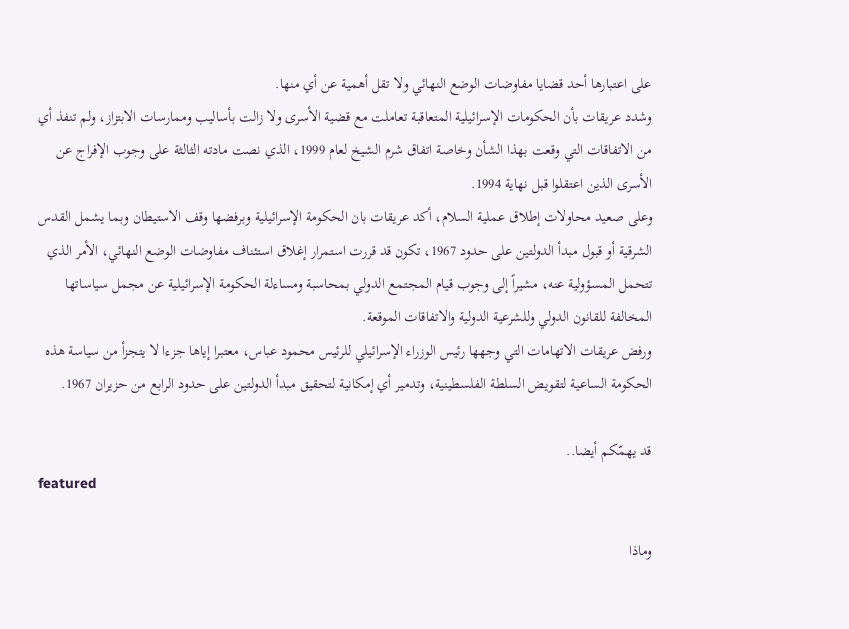على اعتبارها أحد قضايا مفاوضات الوضع النهائي ولا تقل أهمية عن أي منها.
وشدد عريقات بأن الحكومات الإسرائيلية المتعاقبة تعاملت مع قضية الأسرى ولا زالت بأساليب وممارسات الابتزاز، ولم تنفذ أي من الاتفاقات التي وقعت بهذا الشأن وخاصة اتفاق شرم الشيخ لعام 1999، الذي نصت مادته الثالثة على وجوب الإفراج عن الأسرى الذين اعتقلوا قبل نهاية 1994.
وعلى صعيد محاولات إطلاق عملية السلام، أكد عريقات بان الحكومة الإسرائيلية وبرفضها وقف الاستيطان وبما يشمل القدس الشرقية أو قبول مبدأ الدولتين على حدود 1967، تكون قد قررت استمرار إغلاق استئناف مفاوضات الوضع النهائي، الأمر الذي تتحمل المسؤولية عنه، مشيراً إلى وجوب قيام المجتمع الدولي بمحاسبة ومساءلة الحكومة الإسرائيلية عن مجمل سياساتها المخالفة للقانون الدولي وللشرعية الدولية والاتفاقات الموقعة.
ورفض عريقات الاتهامات التي وجهها رئيس الوزراء الإسرائيلي للرئيس محمود عباس، معتبرا إياها جزءا لا يتجزأ من سياسة هذه الحكومة الساعية لتقويض السلطة الفلسطينية، وتدمير أي إمكانية لتحقيق مبدأ الدولتين على حدود الرابع من حزيران 1967.

قد يهمّكم أيضا..
featured

وماذا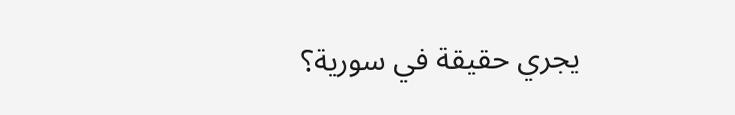يجري حقيقة في سورية؟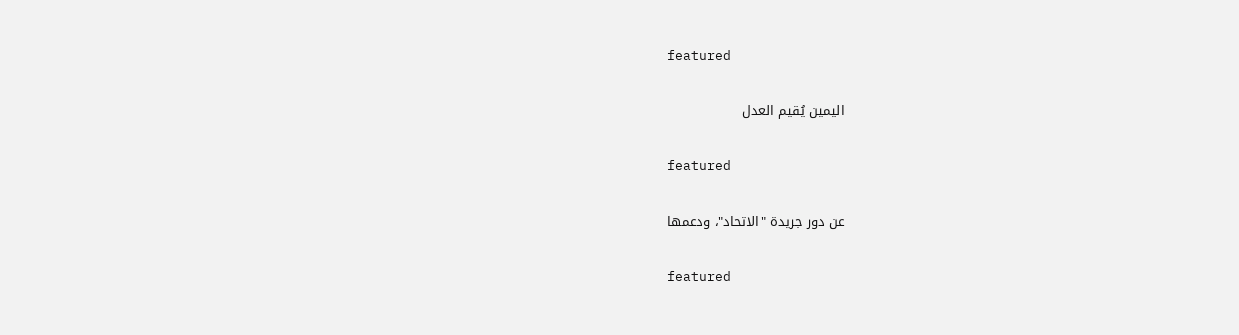featured

اليمين يُقيم العدل

featured

عن دور جريدة "الاتحاد"، ودعمها

featured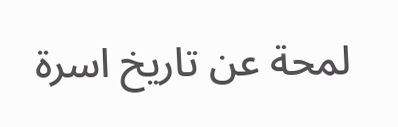لمحة عن تاريخ اسرة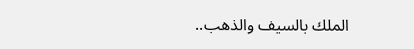الملك بالسيف والذهب..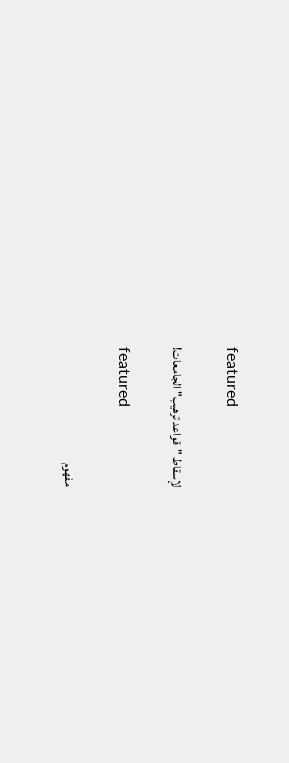featured

لإسقاط "قواعد ترهيب" الجامعات!

featured

مفهوم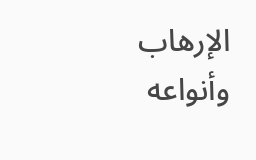الإرهاب وأنواعه